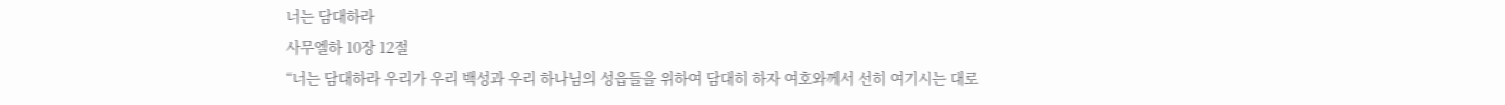너는 담대하라
사무엘하 10장 12절
“너는 담대하라 우리가 우리 백성과 우리 하나님의 성읍들을 위하여 담대히 하자 여호와께서 선히 여기시는 대로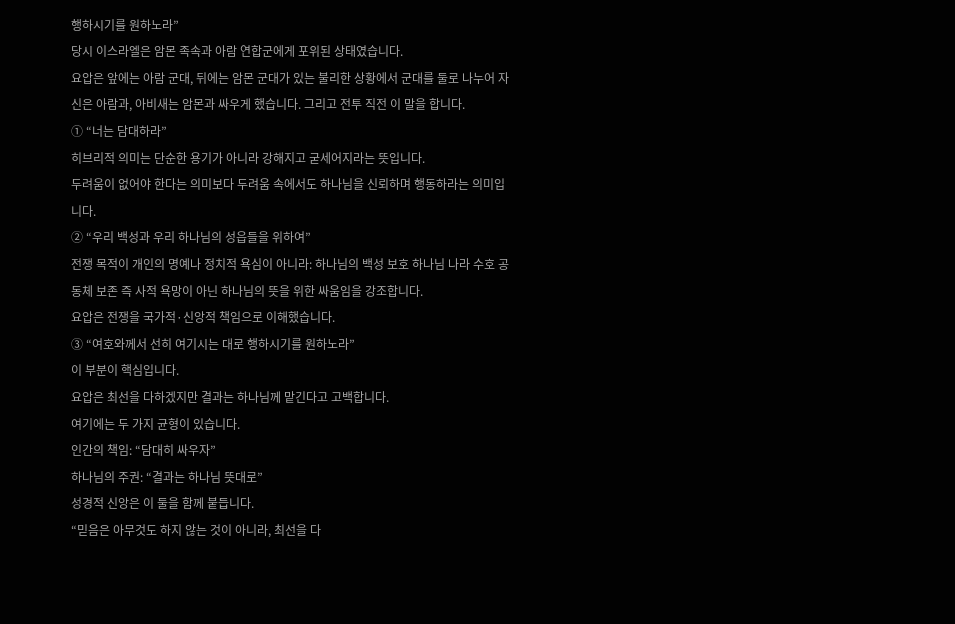행하시기를 원하노라”
당시 이스라엘은 암몬 족속과 아람 연합군에게 포위된 상태였습니다.
요압은 앞에는 아람 군대, 뒤에는 암몬 군대가 있는 불리한 상황에서 군대를 둘로 나누어 자신은 아람과, 아비새는 암몬과 싸우게 했습니다. 그리고 전투 직전 이 말을 합니다.
① “너는 담대하라”
히브리적 의미는 단순한 용기가 아니라 강해지고 굳세어지라는 뜻입니다.
두려움이 없어야 한다는 의미보다 두려움 속에서도 하나님을 신뢰하며 행동하라는 의미입니다.
② “우리 백성과 우리 하나님의 성읍들을 위하여”
전쟁 목적이 개인의 명예나 정치적 욕심이 아니라: 하나님의 백성 보호 하나님 나라 수호 공동체 보존 즉 사적 욕망이 아닌 하나님의 뜻을 위한 싸움임을 강조합니다.
요압은 전쟁을 국가적·신앙적 책임으로 이해했습니다.
③ “여호와께서 선히 여기시는 대로 행하시기를 원하노라”
이 부분이 핵심입니다.
요압은 최선을 다하겠지만 결과는 하나님께 맡긴다고 고백합니다.
여기에는 두 가지 균형이 있습니다.
인간의 책임: “담대히 싸우자”
하나님의 주권: “결과는 하나님 뜻대로”
성경적 신앙은 이 둘을 함께 붙듭니다.
“믿음은 아무것도 하지 않는 것이 아니라, 최선을 다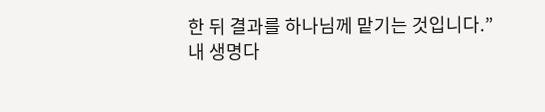한 뒤 결과를 하나님께 맡기는 것입니다.”
내 생명다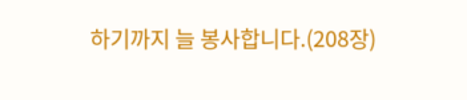하기까지 늘 봉사합니다.(208장)